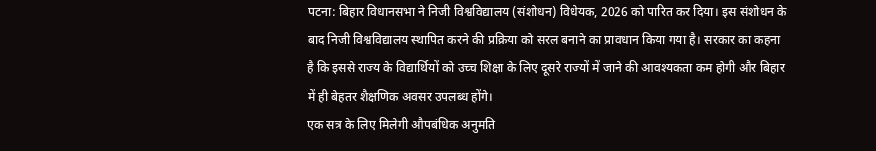पटना: बिहार विधानसभा ने निजी विश्वविद्यालय (संशोधन) विधेयक, 2026 को पारित कर दिया। इस संशोधन के बाद निजी विश्वविद्यालय स्थापित करने की प्रक्रिया को सरल बनाने का प्रावधान किया गया है। सरकार का कहना है कि इससे राज्य के विद्यार्थियों को उच्च शिक्षा के लिए दूसरे राज्यों में जाने की आवश्यकता कम होगी और बिहार में ही बेहतर शैक्षणिक अवसर उपलब्ध होंगे।
एक सत्र के लिए मिलेगी औपबंधिक अनुमति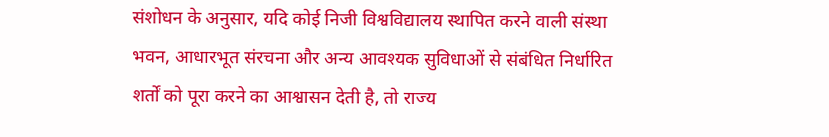संशोधन के अनुसार, यदि कोई निजी विश्वविद्यालय स्थापित करने वाली संस्था भवन, आधारभूत संरचना और अन्य आवश्यक सुविधाओं से संबंधित निर्धारित शर्तों को पूरा करने का आश्वासन देती है, तो राज्य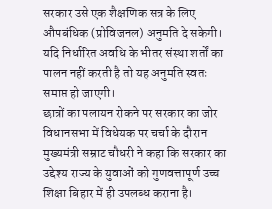सरकार उसे एक शैक्षणिक सत्र के लिए औपबंधिक (प्रोविजनल) अनुमति दे सकेगी।
यदि निर्धारित अवधि के भीतर संस्था शर्तों का पालन नहीं करती है तो यह अनुमति स्वतः समाप्त हो जाएगी।
छात्रों का पलायन रोकने पर सरकार का जोर
विधानसभा में विधेयक पर चर्चा के दौरान मुख्यमंत्री सम्राट चौधरी ने कहा कि सरकार का उद्देश्य राज्य के युवाओं को गुणवत्तापूर्ण उच्च शिक्षा बिहार में ही उपलब्ध कराना है।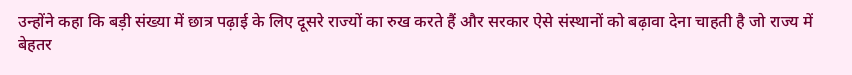उन्होंने कहा कि बड़ी संख्या में छात्र पढ़ाई के लिए दूसरे राज्यों का रुख करते हैं और सरकार ऐसे संस्थानों को बढ़ावा देना चाहती है जो राज्य में बेहतर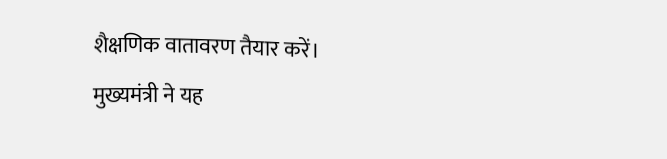शैक्षणिक वातावरण तैयार करें।
मुख्यमंत्री ने यह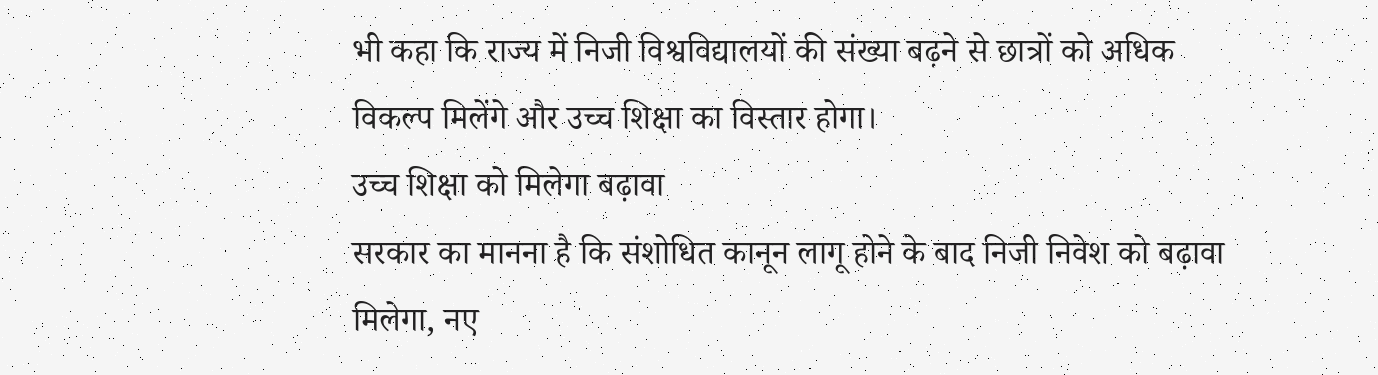भी कहा कि राज्य में निजी विश्वविद्यालयों की संख्या बढ़ने से छात्रों को अधिक विकल्प मिलेंगे और उच्च शिक्षा का विस्तार होगा।
उच्च शिक्षा को मिलेगा बढ़ावा
सरकार का मानना है कि संशोधित कानून लागू होने के बाद निजी निवेश को बढ़ावा मिलेगा, नए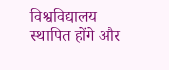विश्वविद्यालय स्थापित होंगे और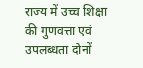राज्य में उच्च शिक्षा की गुणवत्ता एवं उपलब्धता दोनों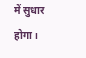में सुधार होगा।